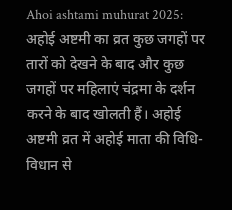Ahoi ashtami muhurat 2025: अहोई अष्टमी का व्रत कुछ जगहों पर तारों को देखने के बाद और कुछ जगहों पर महिलाएं चंद्रमा के दर्शन करने के बाद खोलती हैं। अहोई अष्टमी व्रत में अहोई माता की विधि-विधान से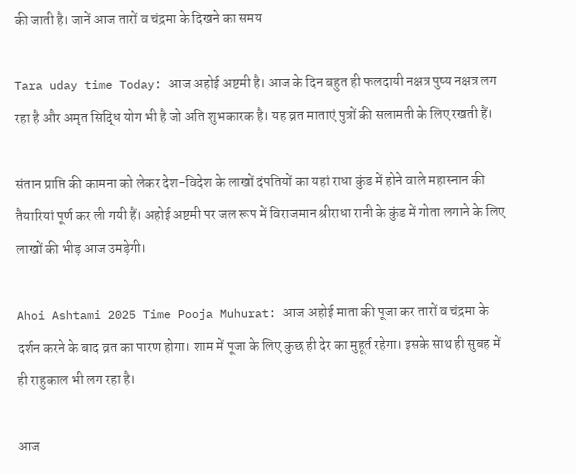की जाती है। जानें आज तारों व चंद्रमा के दिखने का समय

Tara uday time Today: आज अहोई अष्टमी है। आज के दिन बहुत ही फलदायी नक्षत्र पुष्य नक्षत्र लग रहा है और अमृत सिद्धि योग भी है जो अति शुभकारक है। यह व्रत माताएं पुत्रों की सलामती के लिए रखती हैं।

संतान प्राप्ति की कामना को लेकर देश-विदेश के लाखों दंपतियों का यहां राधा कुंड में होने वाले महास्नान की तैयारियां पूर्ण कर ली गयी हैं। अहोई अष्टमी पर जल रूप में विराजमान श्रीराधा रानी के कुंड में गोता लगाने के लिए लाखों की भीड़ आज उमड़ेगी।

Ahoi Ashtami 2025 Time Pooja Muhurat: आज अहोई माता की पूजा कर तारों व चंद्रमा के दर्शन करने के बाद व्रत का पारण होगा। शाम में पूजा के लिए कुछ ही देर का मुहूर्त रहेगा। इसके साथ ही सुबह में ही राहुकाल भी लग रहा है।

आज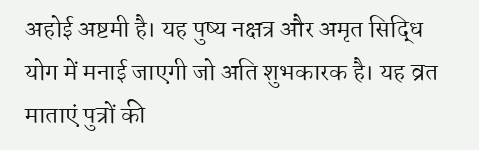अहोई अष्टमी है। यह पुष्य नक्षत्र और अमृत सिद्धि योग में मनाई जाएगी जो अति शुभकारक है। यह व्रत माताएं पुत्रों की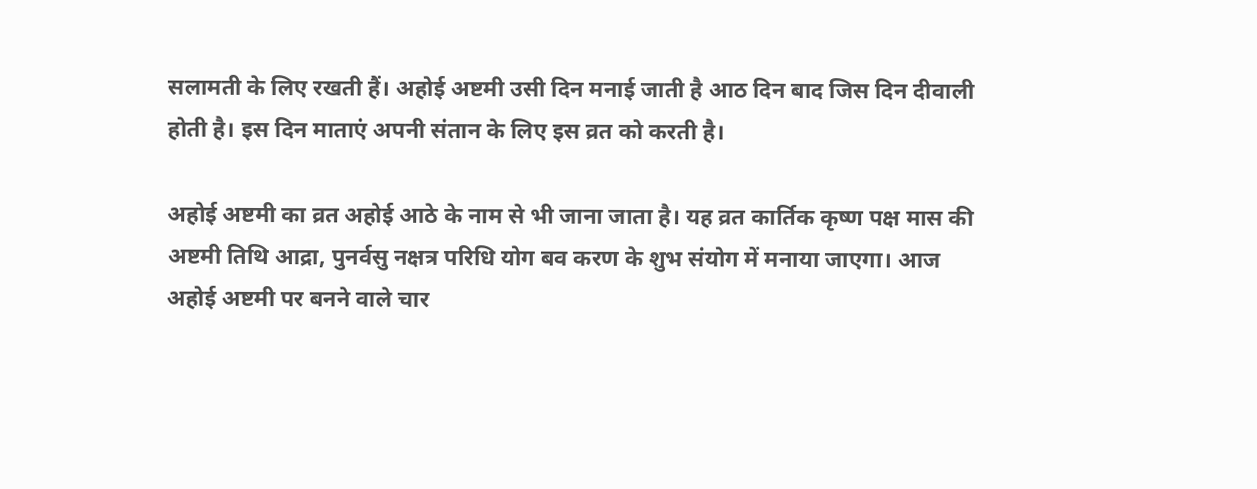सलामती के लिए रखती हैं। अहोई अष्टमी उसी दिन मनाई जाती है आठ दिन बाद जिस दिन दीवाली होती है। इस दिन माताएं अपनी संतान के लिए इस व्रत को करती है।

अहोई अष्टमी का व्रत अहोई आठे के नाम से भी जाना जाता है। यह व्रत कार्तिक कृष्ण पक्ष मास की अष्टमी तिथि आद्रा, पुनर्वसु नक्षत्र परिधि योग बव करण के शुभ संयोग में मनाया जाएगा। आज अहोई अष्टमी पर बनने वाले चार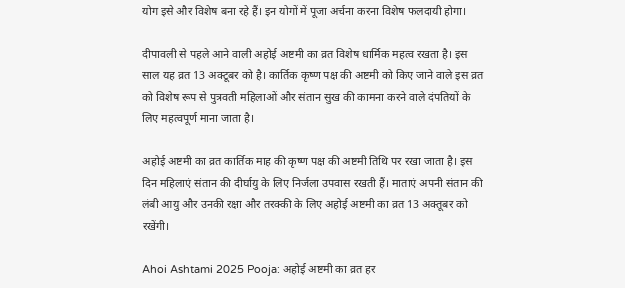योग इसे और विशेष बना रहे हैं। इन योगों में पूजा अर्चना करना विशेष फलदायी होगा।

दीपावली से पहले आने वाली अहोई अष्टमी का व्रत विशेष धार्मिक महत्व रखता है। इस साल यह व्रत 13 अक्टूबर को है। कार्तिक कृष्ण पक्ष की अष्टमी को किए जाने वाले इस व्रत को विशेष रूप से पुत्रवती महिलाओं और संतान सुख की कामना करने वाले दंपतियों के लिए महत्वपूर्ण माना जाता है।

अहोई अष्टमी का व्रत कार्तिक माह की कृष्ण पक्ष की अष्टमी तिथि पर रखा जाता है। इस दिन महिलाएं संतान की दीर्घायु के लिए निर्जला उपवास रखती हैं। माताएं अपनी संतान की लंबी आयु और उनकी रक्षा और तरक्की के लिए अहोई अष्टमी का व्रत 13 अक्तूबर को रखेंगी।

Ahoi Ashtami 2025 Pooja: अहोई अष्टमी का व्रत हर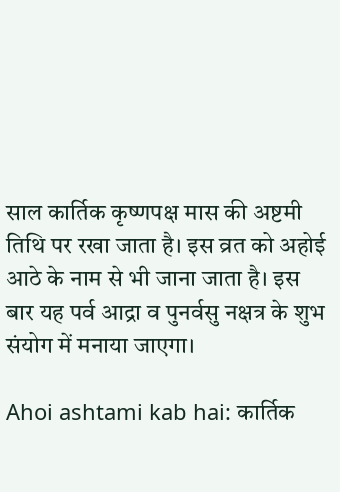साल कार्तिक कृष्णपक्ष मास की अष्टमी तिथि पर रखा जाता है। इस व्रत को अहोई आठे के नाम से भी जाना जाता है। इस बार यह पर्व आद्रा व पुनर्वसु नक्षत्र के शुभ संयोग में मनाया जाएगा।

Ahoi ashtami kab hai: कार्तिक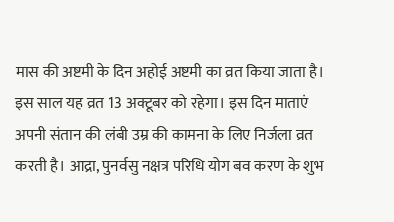मास की अष्टमी के दिन अहोई अष्टमी का व्रत किया जाता है। इस साल यह व्रत 13 अक्टूबर को रहेगा। इस दिन माताएं अपनी संतान की लंबी उम्र की कामना के लिए निर्जला व्रत करती है। आद्रा, पुनर्वसु नक्षत्र परिधि योग बव करण के शुभ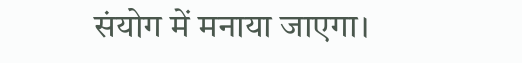संयोग में मनाया जाएगा।